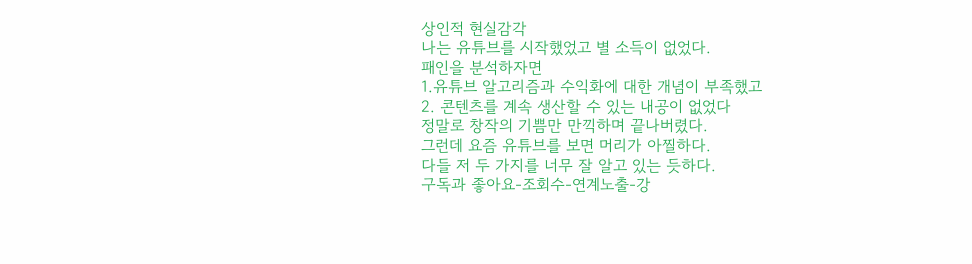상인적 현실감각
나는 유튜브를 시작했었고 별 소득이 없었다.
패인을 분석하자면
1.유튜브 알고리즘과 수익화에 대한 개념이 부족했고
2. 콘텐츠를 계속 생산할 수 있는 내공이 없었다
정말로 창작의 기쁨만 만끽하며 끝나버렸다.
그런데 요즘 유튜브를 보면 머리가 아찔하다.
다들 저 두 가지를 너무 잘 알고 있는 듯하다.
구독과 좋아요-조회수-연계노출-강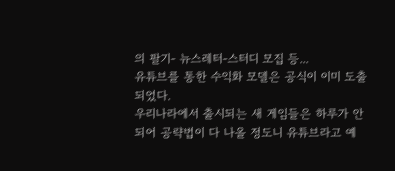의 팔기- 뉴스레터-스터디 모집 등...
유튜브를 통한 수익화 모델은 공식이 이미 도출되었다.
우리나라에서 출시되는 새 게임들은 하루가 안되어 공략법이 다 나올 정도니 유튜브라고 예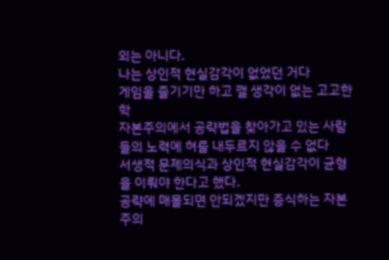외는 아니다.
나는 상인적 현실감각이 없었던 거다
게임을 즐기기만 하고 깰 생각이 없는 고고한 학
자본주의에서 공략법을 찾아가고 있는 사람들의 노력에 혀를 내두르지 않을 수 없다
서생적 문제의식과 상인적 현실감각이 균형을 이뤄야 한다고 했다.
공략에 매몰되면 안되겠지만 증식하는 자본주의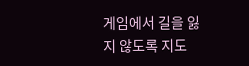게임에서 길을 잃지 않도록 지도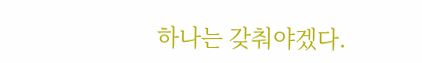하나는 갖춰야겠다.